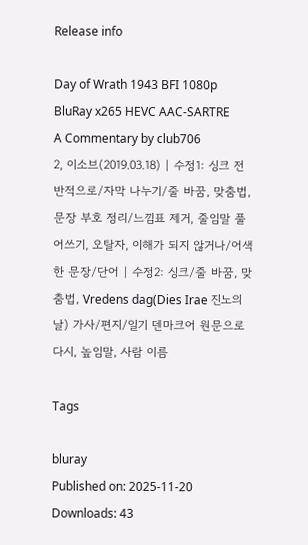Release info

Day of Wrath 1943 BFI 1080p BluRay x265 HEVC AAC-SARTRE
A Commentary by club706
2, 이소브(2019.03.18) | 수정1: 싱크 전반적으로/자막 나누기/줄 바꿈, 맞춤법, 문장 부호 정리/느낌표 제거, 줄임말 풀어쓰기, 오탈자, 이해가 되지 않거나/어색한 문장/단어 | 수정2: 싱크/줄 바꿈, 맞춤법, Vredens dag(Dies Irae 진노의 날) 가사/편지/일기 덴마크어 원문으로 다시, 높임말, 사람 이름

Tags

bluray
Published on: 2025-11-20
Downloads: 43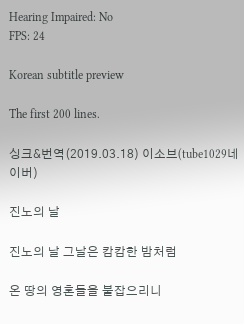Hearing Impaired: No
FPS: 24

Korean subtitle preview

The first 200 lines.

싱크&번역(2019.03.18) 이소브(tube1029네이버)

진노의 날

진노의 날 그날은 캄캄한 밤처럼

온 땅의 영혼들을 붙잡으리니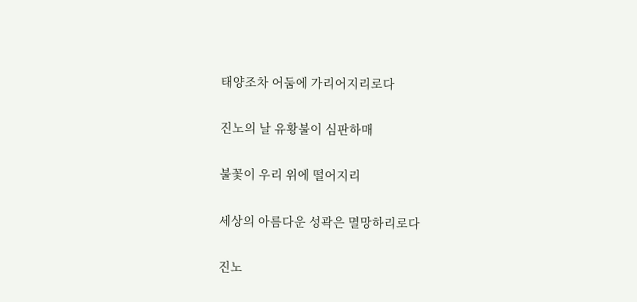태양조차 어둠에 가리어지리로다

진노의 날 유황불이 심판하매

불꽃이 우리 위에 떨어지리

세상의 아름다운 성곽은 멸망하리로다

진노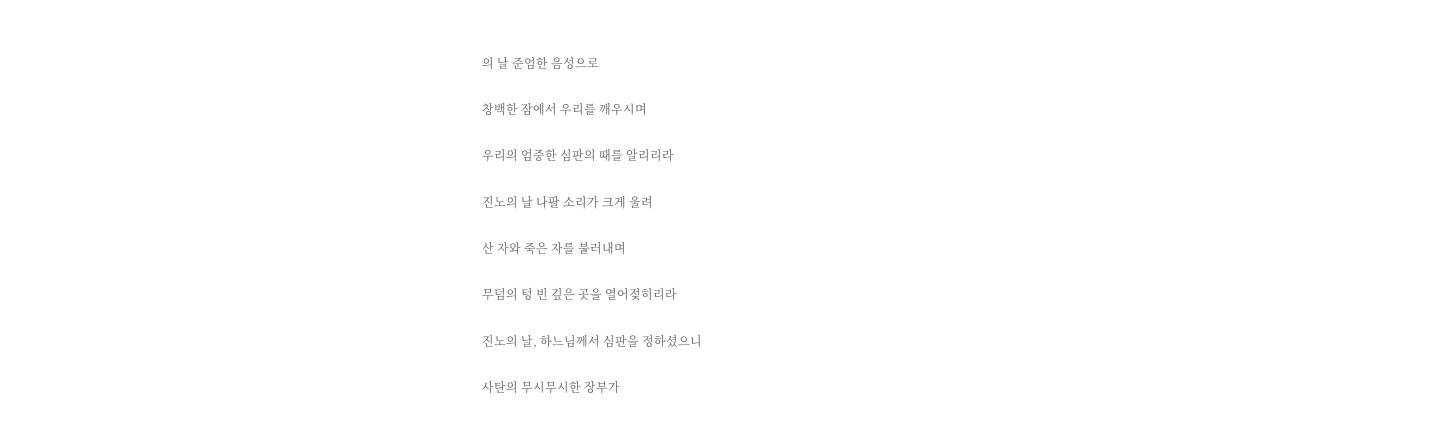의 날 준엄한 음성으로

창백한 잠에서 우리를 깨우시며

우리의 엄중한 심판의 때를 알리리라

진노의 날 나팔 소리가 크게 울려

산 자와 죽은 자를 불러내며

무덤의 텅 빈 깊은 곳을 열어젖히리라

진노의 날, 하느님께서 심판을 정하셨으니

사탄의 무시무시한 장부가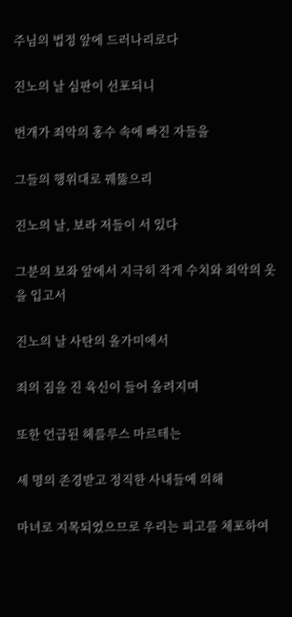주님의 법정 앞에 드러나리로다

진노의 날 심판이 선포되니

번개가 죄악의 홍수 속에 빠진 자들을

그들의 행위대로 꿰뚫으리

진노의 날, 보라 저들이 서 있다

그분의 보좌 앞에서 지극히 작게 수치와 죄악의 옷을 입고서

진노의 날 사탄의 올가미에서

죄의 짐을 진 육신이 들어 올려지며

또한 언급된 헤를루스 마르테는

세 명의 존경받고 정직한 사내들에 의해

마녀로 지목되었으므로 우리는 피고를 체포하여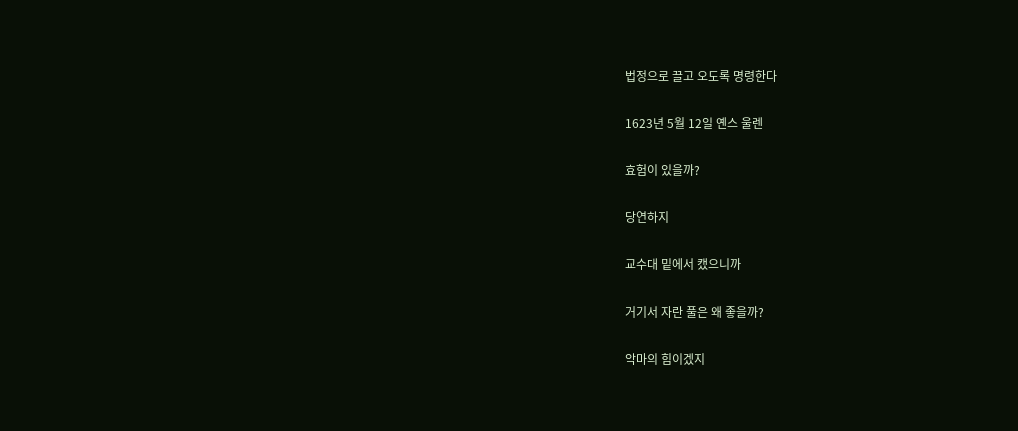법정으로 끌고 오도록 명령한다

1623년 5월 12일 옌스 울렌

효험이 있을까?

당연하지

교수대 밑에서 캤으니까

거기서 자란 풀은 왜 좋을까?

악마의 힘이겠지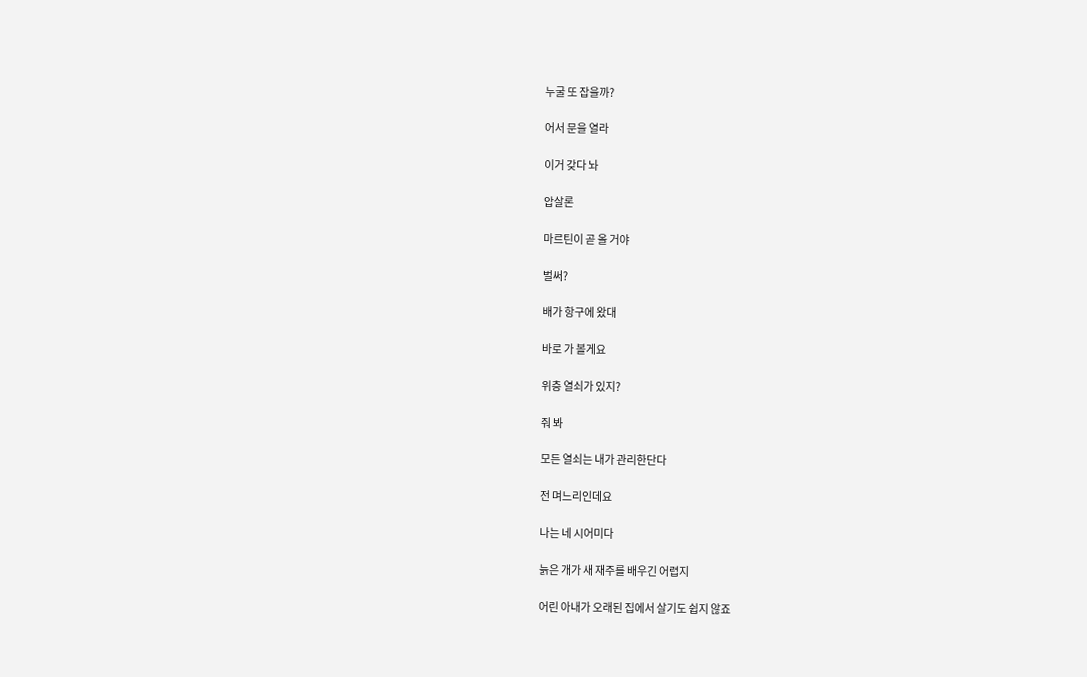누굴 또 잡을까?

어서 문을 열라

이거 갖다 놔

압살론

마르틴이 곧 올 거야

벌써?

배가 항구에 왔대

바로 가 볼게요

위층 열쇠가 있지?

줘 봐

모든 열쇠는 내가 관리한단다

전 며느리인데요

나는 네 시어미다

늙은 개가 새 재주를 배우긴 어렵지

어린 아내가 오래된 집에서 살기도 쉽지 않죠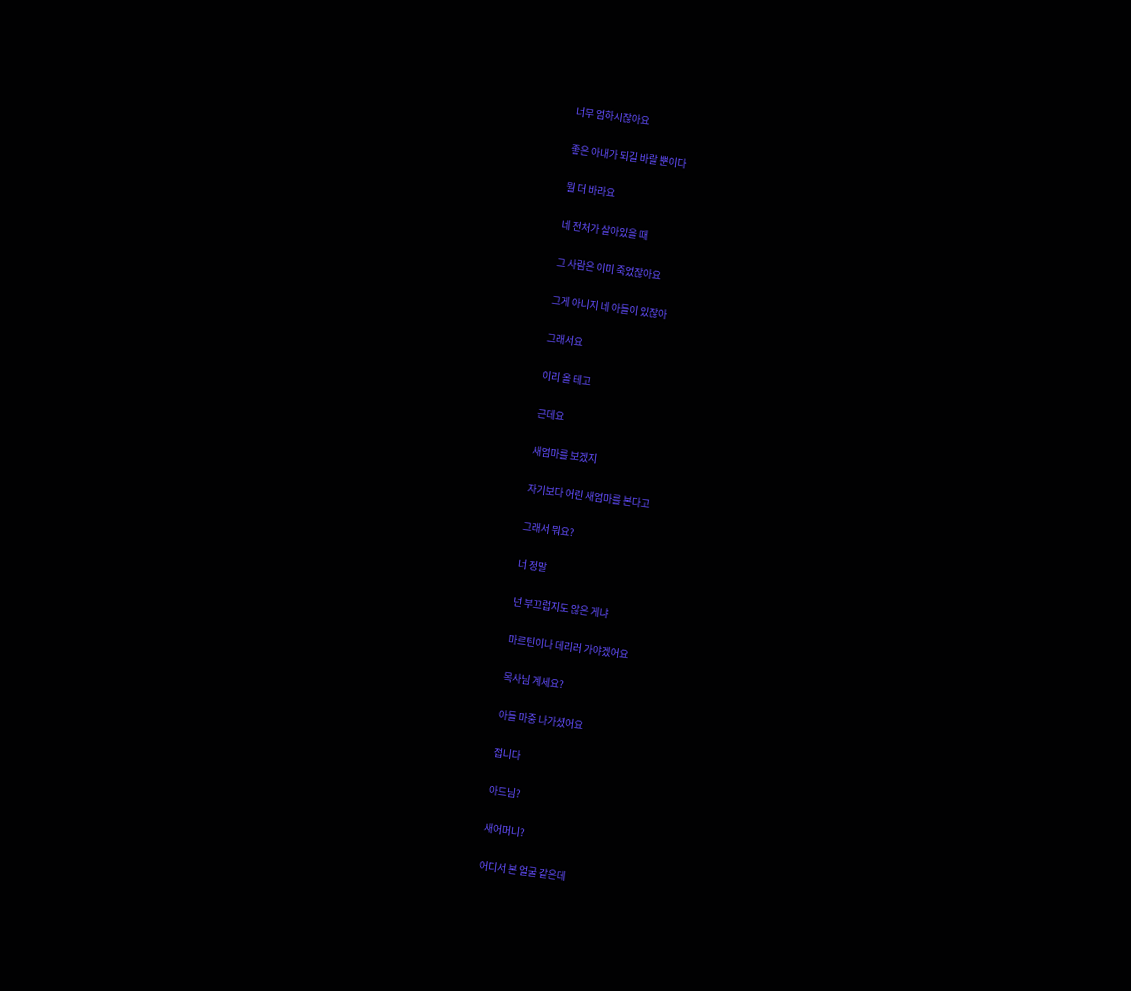너무 엄하시잖아요

좋은 아내가 되길 바랄 뿐이다

뭘 더 바라요

네 전처가 살아있을 때

그 사람은 이미 죽었잖아요

그게 아니지 네 아들이 있잖아

그래서요

이리 올 테고

근데요

새엄마를 보겠지

자기보다 어린 새엄마를 본다고

그래서 뭐요?

너 정말

넌 부끄럽지도 않은 게냐

마르틴이나 데리러 가야겠어요

목사님 계세요?

아들 마중 나가셨어요

접니다

아드님?

새어머니?

어디서 본 얼굴 같은데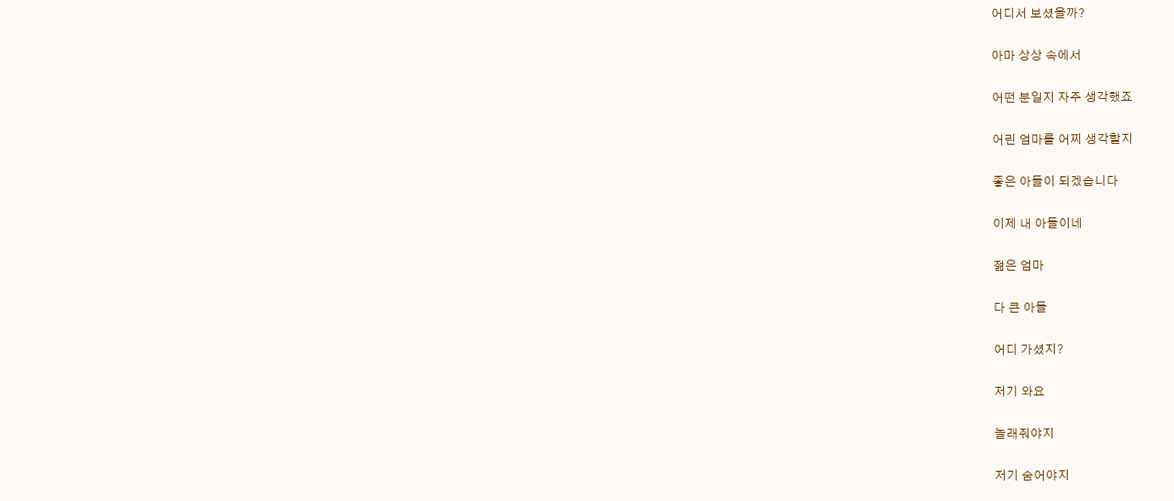어디서 보셨을까?

아마 상상 속에서

어떤 분일지 자주 생각했죠

어린 엄마를 어찌 생각할지

좋은 아들이 되겠습니다

이제 내 아들이네

젊은 엄마

다 큰 아들

어디 가셨지?

저기 와요

놀래줘야지

저기 숨어야지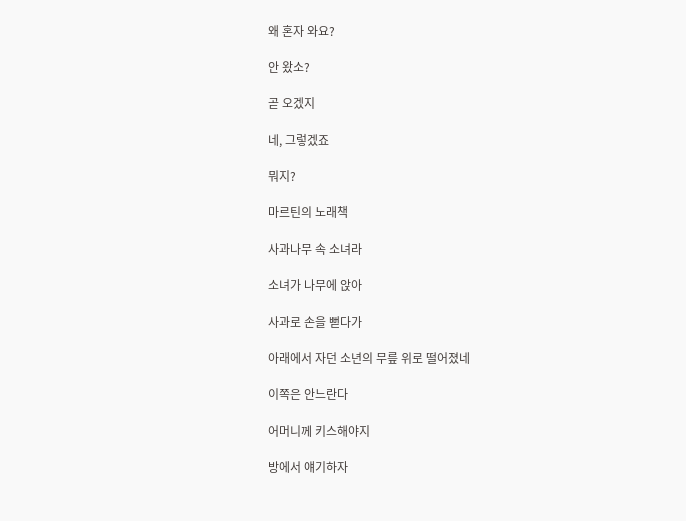왜 혼자 와요?

안 왔소?

곧 오겠지

네, 그렇겠죠

뭐지?

마르틴의 노래책

사과나무 속 소녀라

소녀가 나무에 앉아

사과로 손을 뻗다가

아래에서 자던 소년의 무릎 위로 떨어졌네

이쪽은 안느란다

어머니께 키스해야지

방에서 얘기하자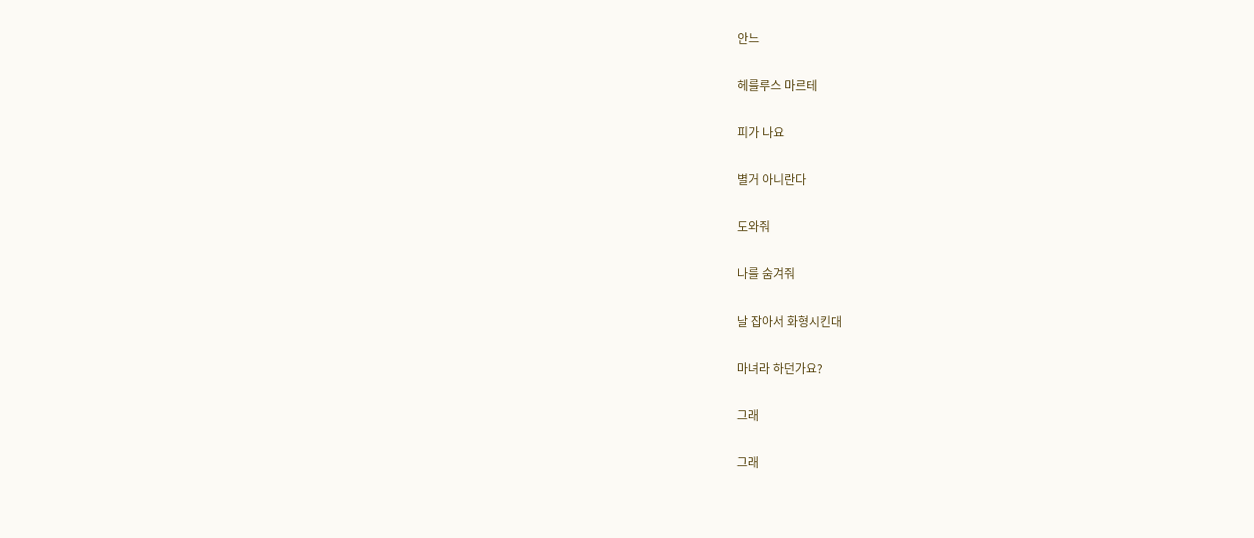안느

헤를루스 마르테

피가 나요

별거 아니란다

도와줘

나를 숨겨줘

날 잡아서 화형시킨대

마녀라 하던가요?

그래

그래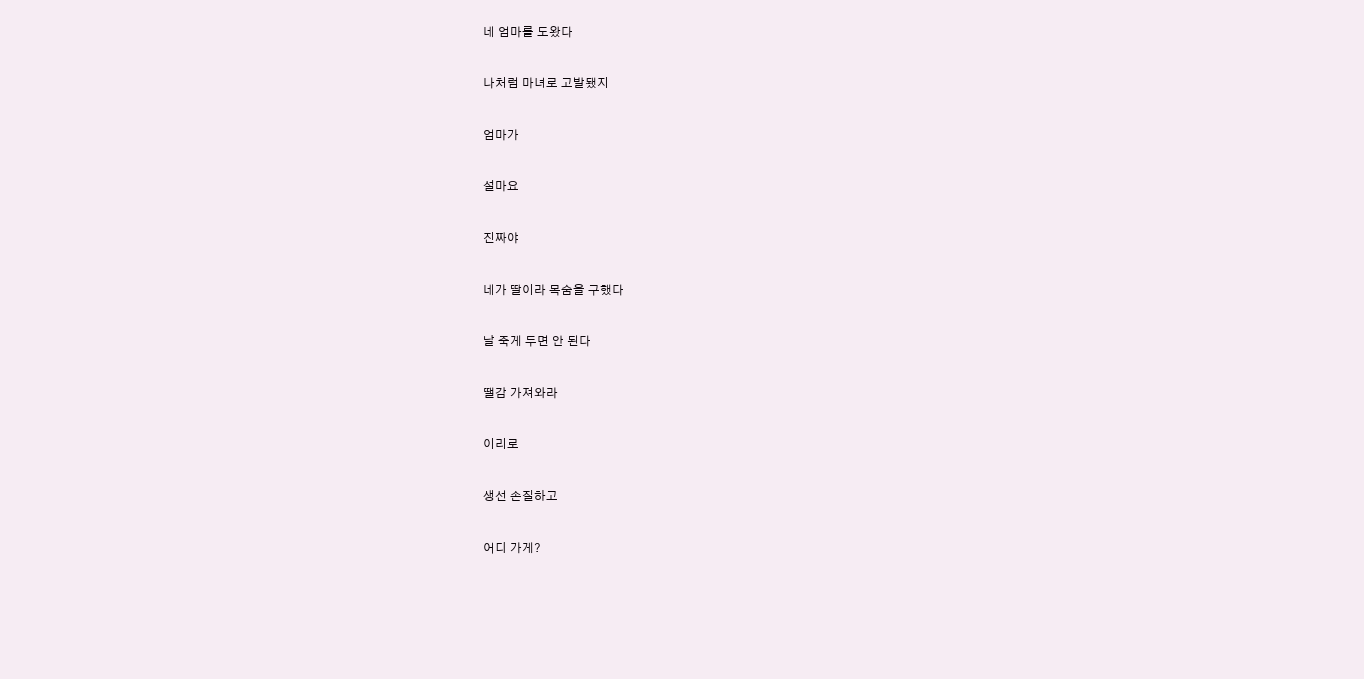네 엄마를 도왔다

나처럼 마녀로 고발됐지

엄마가

설마요

진짜야

네가 딸이라 목숨을 구했다

날 죽게 두면 안 된다

땔감 가져와라

이리로

생선 손질하고

어디 가게?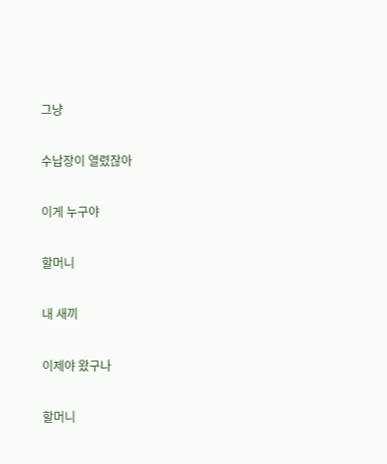그냥

수납장이 열렸잖아

이게 누구야

할머니

내 새끼

이제야 왔구나

할머니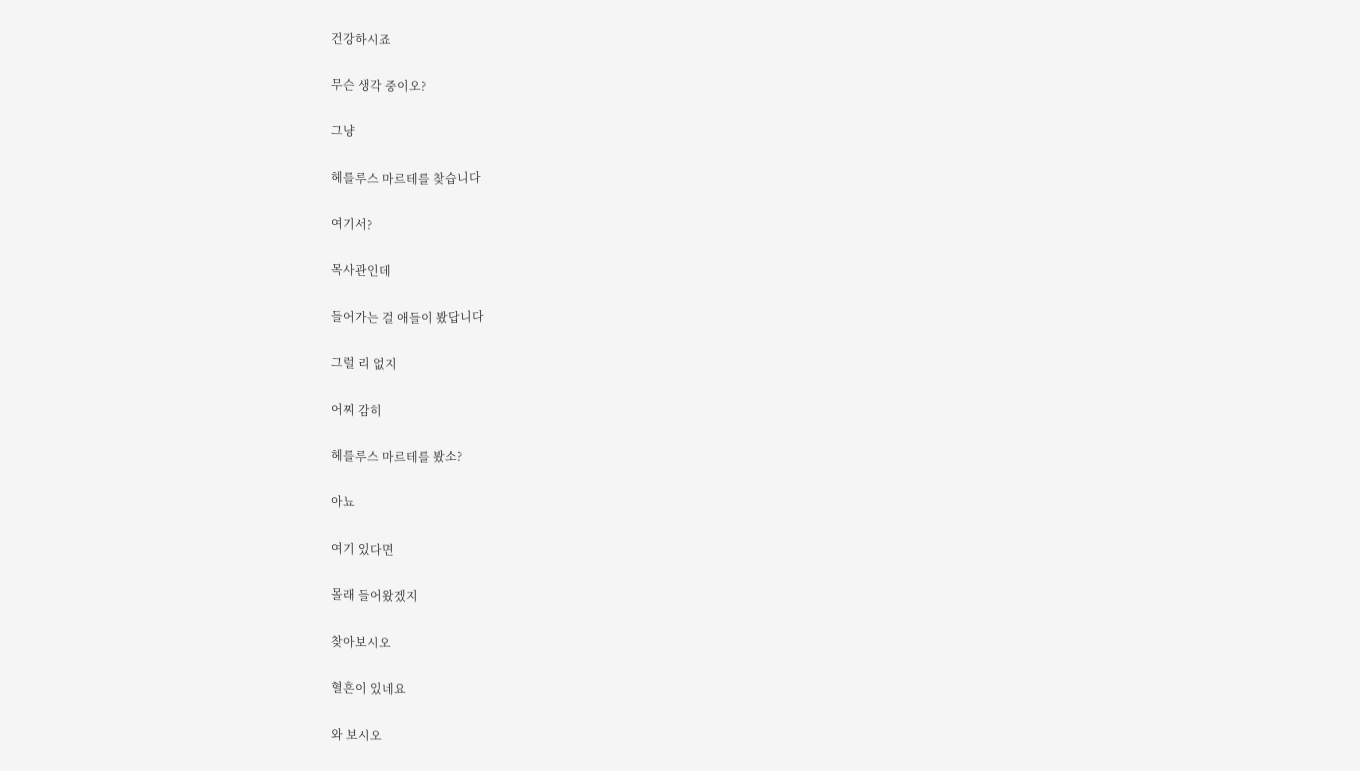건강하시죠

무슨 생각 중이오?

그냥

헤를루스 마르테를 찾습니다

여기서?

목사관인데

들어가는 걸 애들이 봤답니다

그럴 리 없지

어찌 감히

헤를루스 마르테를 봤소?

아뇨

여기 있다면

몰래 들어왔겠지

찾아보시오

혈흔이 있네요

와 보시오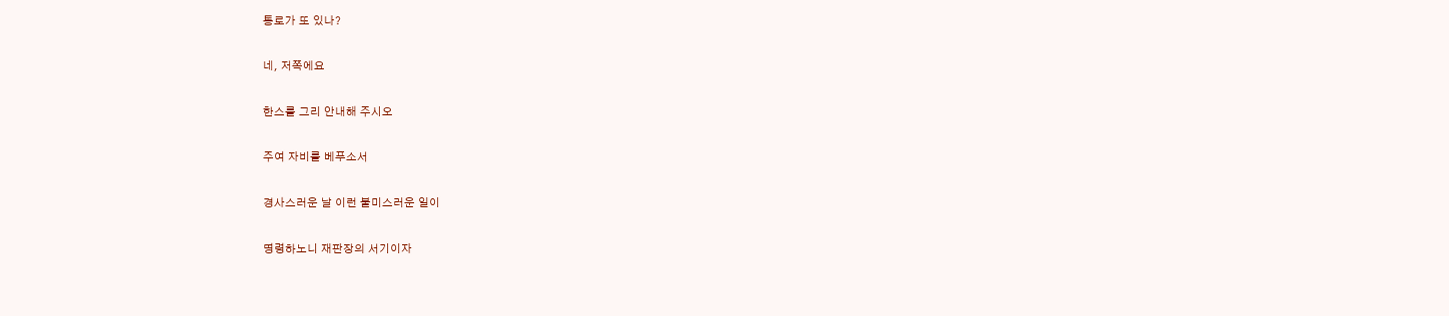통로가 또 있나?

네, 저쪽에요

한스를 그리 안내해 주시오

주여 자비를 베푸소서

경사스러운 날 이런 불미스러운 일이

명령하노니 재판장의 서기이자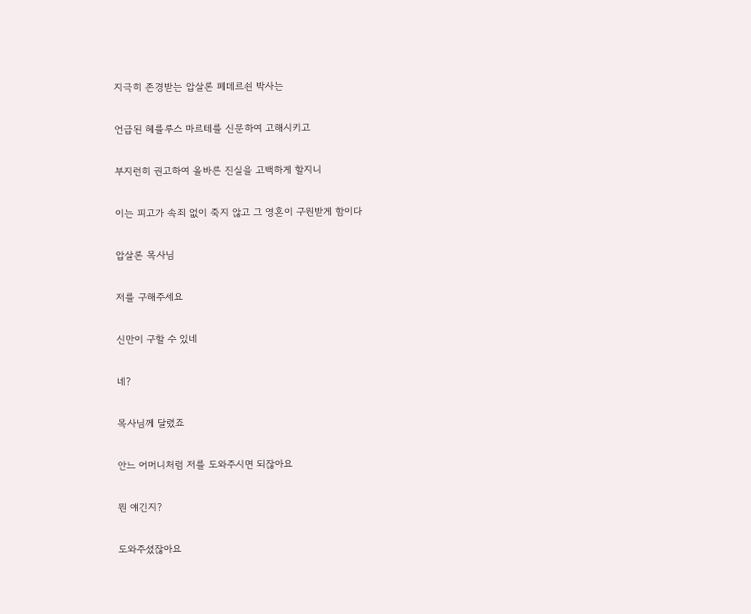지극히 존경받는 압살론 페데르쇤 박사는

언급된 헤를루스 마르테를 신문하여 고해시키고

부지런히 권고하여 올바른 진실을 고백하게 할지니

이는 피고가 속죄 없이 죽지 않고 그 영혼이 구원받게 함이다

압살론 목사님

저를 구해주세요

신만이 구할 수 있네

네?

목사님께 달렸죠

안느 어머니처럼 저를 도와주시면 되잖아요

뭔 얘긴지?

도와주셨잖아요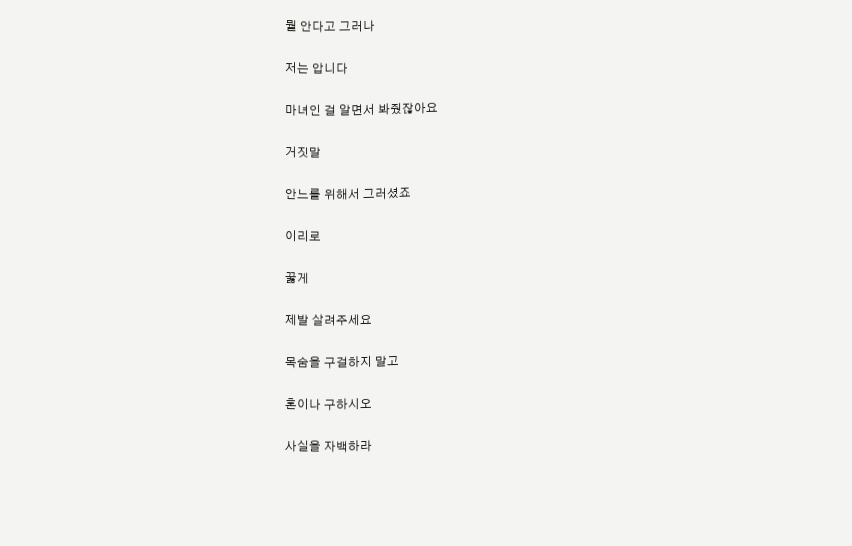뭘 안다고 그러나

저는 압니다

마녀인 걸 알면서 봐줬잖아요

거짓말

안느를 위해서 그러셨죠

이리로

꿇게

제발 살려주세요

목숨을 구걸하지 말고

혼이나 구하시오

사실을 자백하라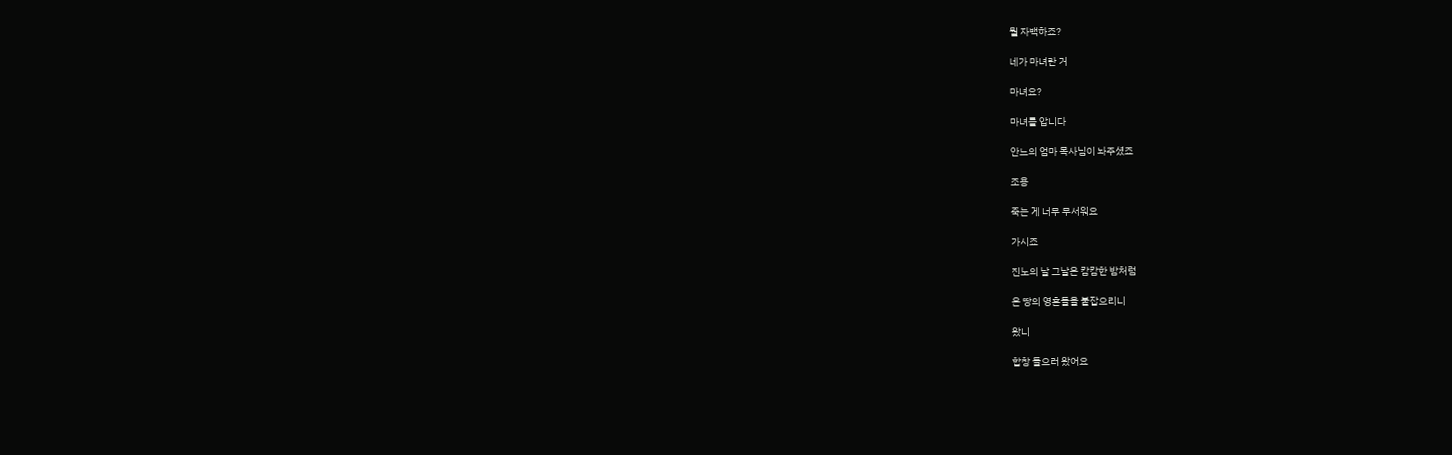뭘 자백하죠?

네가 마녀란 거

마녀요?

마녀를 압니다

안느의 엄마 목사님이 놔주셨죠

조용

죽는 게 너무 무서워요

가시죠

진노의 날 그날은 캄캄한 밤처럼

온 땅의 영혼들을 붙잡으리니

왔니

합창 들으러 왔어요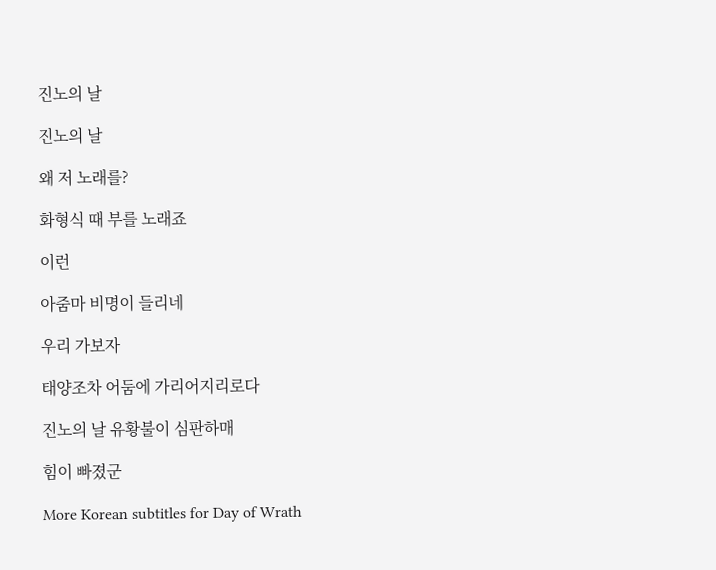진노의 날

진노의 날

왜 저 노래를?

화형식 때 부를 노래죠

이런

아줌마 비명이 들리네

우리 가보자

태양조차 어둠에 가리어지리로다

진노의 날 유황불이 심판하매

힘이 빠졌군

More Korean subtitles for Day of Wrath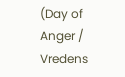(Day of Anger / Vredens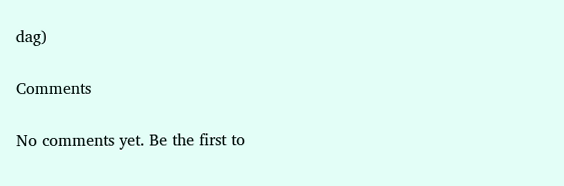dag)

Comments

No comments yet. Be the first to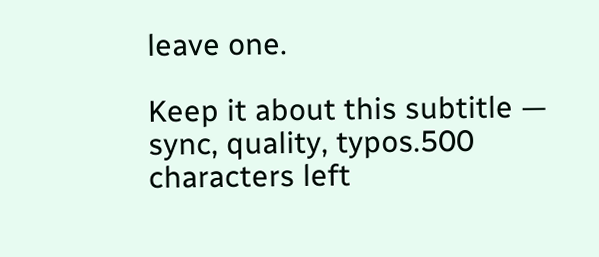leave one.

Keep it about this subtitle — sync, quality, typos.500 characters left